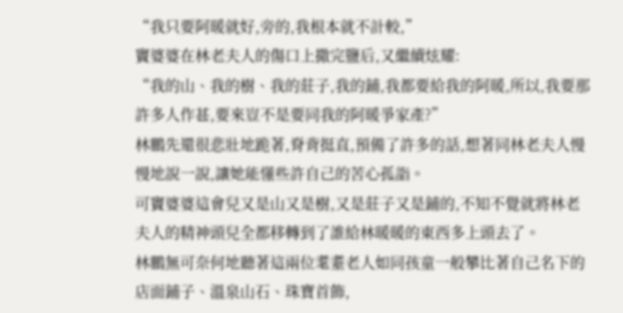“我只要阿暖就好,旁的,我根本就不計較,”
竇婆婆在林老夫人的傷口上撒完鹽后,又繼續炫耀:
“我的山、我的樹、我的莊子,我的鋪,我都要給我的阿暖,所以,我要那許多人作甚,要來豈不是要同我的阿暖爭家產?”
林鵬先還很悲壯地跪著,脊背挺直,預備了許多的話,想著同林老夫人慢慢地說一說,讓她能懂些許自己的苦心孤詣。
可竇婆婆這會兒又是山又是樹,又是莊子又是鋪的,不知不覺就將林老夫人的精神頭兒全都移轉到了誰給林暖暖的東西多上頭去了。
林鵬無可奈何地聽著這兩位耄耋老人如同孩童一般攀比著自己名下的店面鋪子、溫泉山石、珠寶首飾,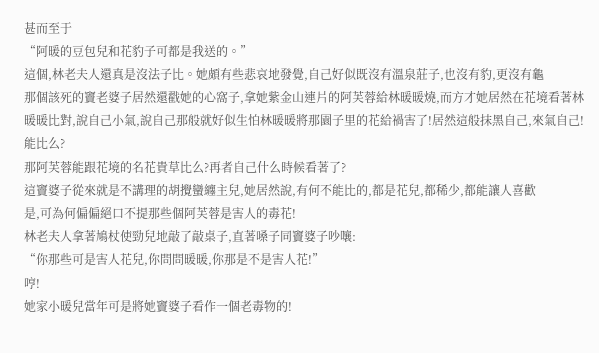甚而至于
“阿暖的豆包兒和花豹子可都是我送的。”
這個,林老夫人還真是沒法子比。她頗有些悲哀地發覺,自己好似既沒有溫泉莊子,也沒有豹,更沒有龜
那個該死的竇老婆子居然還戳她的心窩子,拿她紫金山連片的阿芙蓉給林暖暖燒,而方才她居然在花境看著林暖暖比對,說自己小氣,說自己那般就好似生怕林暖暖將那園子里的花給禍害了!居然這般抹黑自己,來氣自己!
能比么?
那阿芙蓉能跟花境的名花貴草比么?再者自己什么時候看著了?
這竇婆子從來就是不講理的胡攪蠻纏主兒,她居然說,有何不能比的,都是花兒,都稀少,都能讓人喜歡
是,可為何偏偏絕口不提那些個阿芙蓉是害人的毒花!
林老夫人拿著鳩杖使勁兒地敲了敲桌子,直著嗓子同竇婆子吵嚷:
“你那些可是害人花兒,你問問暖暖,你那是不是害人花!”
哼!
她家小暖兒當年可是將她竇婆子看作一個老毒物的!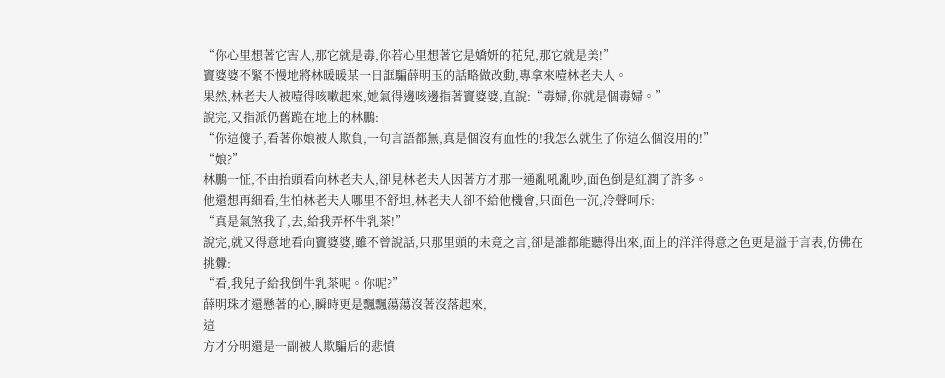“你心里想著它害人,那它就是毒,你若心里想著它是嬌妍的花兒,那它就是美!”
竇婆婆不緊不慢地將林暖暖某一日誆騙薛明玉的話略做改動,專拿來噎林老夫人。
果然,林老夫人被噎得咳嗽起來,她氣得邊咳邊指著竇婆婆,直說:“毒婦,你就是個毒婦。”
說完,又指派仍舊跪在地上的林鵬:
“你這傻子,看著你娘被人欺負,一句言語都無,真是個沒有血性的!我怎么就生了你這么個沒用的!”
“娘?”
林鵬一怔,不由抬頭看向林老夫人,卻見林老夫人因著方才那一通亂吼亂吵,面色倒是紅潤了許多。
他還想再細看,生怕林老夫人哪里不舒坦,林老夫人卻不給他機會,只面色一沉,冷聲呵斥:
“真是氣煞我了,去,給我弄杯牛乳茶!”
說完,就又得意地看向竇婆婆,雖不曾說話,只那里頭的未竟之言,卻是誰都能聽得出來,面上的洋洋得意之色更是溢于言表,仿佛在挑釁:
“看,我兒子給我倒牛乳茶呢。你呢?”
薛明珠才還懸著的心,瞬時更是飄飄蕩蕩沒著沒落起來,
這
方才分明還是一副被人欺騙后的悲憤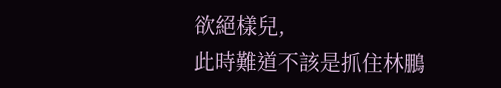欲絕樣兒,
此時難道不該是抓住林鵬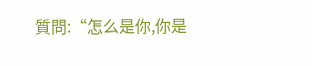質問:“怎么是你,你是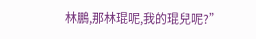林鵬,那林琨呢,我的琨兒呢?”